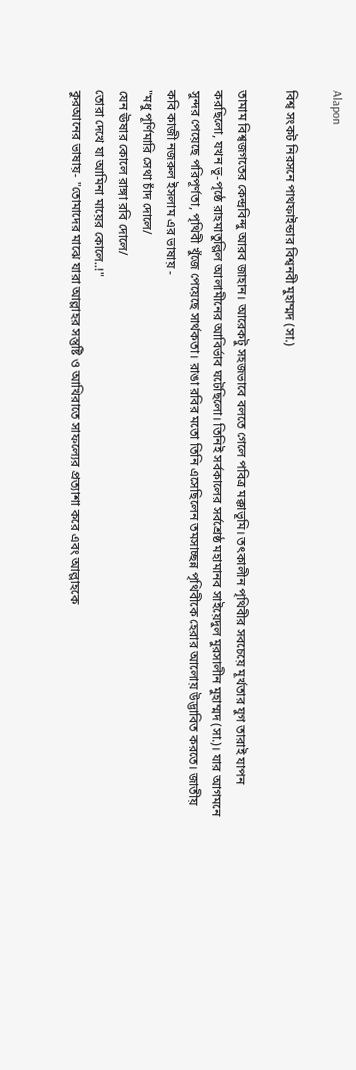Alapon

বিশ্ব সংকট নিরসনে পাথফাইন্ডার বিশ্বনবী মুহাম্মদ (সা.)

তামাম বিশ্বজগতের কেন্দ্রবিন্দু আরব জাহান। আরেকটু সহজভাবে বলতে গেলে পবিত্র মক্কাভূমি। তৎকালীন পৃথিবীর সবচেয়ে মূর্খতার যুগ তারাই যাপন করছিলো, যখন ভূ-পৃষ্ঠে রাহমাতুল্লিল আলামীনের আবির্ভাব ঘটেছিলো। তিনিই সর্বকালের সর্বশ্রেষ্ঠ মহামানব সাইয়েদুল মুরসালীন মুহাম্মদ (সা.)। যার আগমনে সুন্দর পেয়েছে পরিপূর্ণতা, পৃথিবী খুঁজে পেয়েছে সার্থকতা। রাঙা রবির মতো তিনি এসেছিলেন তমসাচ্ছন্ন পৃথিবীকে হেরার আলোয় উদ্ভাবিত করতে। জাতীয় কবি কাজী নজরুল ইসলাম এর ভাষায় -
"মধু পূর্ণিমারি সেথা চাঁদ দোলে/
যেন ঊষার কোলে রাঙ্গা রবি দোলে/
তোরা দেখে যা আমিনা মায়ের কোলে..!"
কুরআনের ভাষায়- "তোমাদের মাঝে যারা আল্লাহর সন্তুষ্টি ও আখিরাতে সাফল্যের প্রত্যাশা করে এবং আল্লাহকে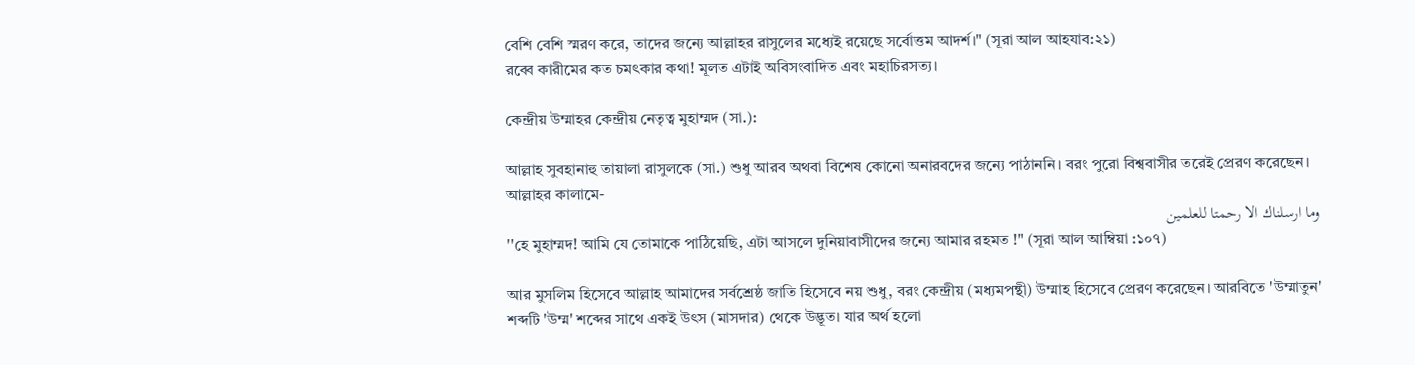বেশি বেশি স্মরণ করে, তাদের জন্যে আল্লাহর রাসুলের মধ্যেই রয়েছে সর্বোত্তম আদর্শ।" (সূরা আল আহযাব:২১)
রব্বে কারীমের কত চমৎকার কথা! মূলত এটাই অবিসংবাদিত এবং মহাচিরসত্য।

কেন্দ্রীয় উম্মাহর কেন্দ্রীয় নেতৃত্ব মুহাম্মদ (সা.):

আল্লাহ সুবহানাহু তায়ালা রাসুলকে (সা.) শুধু আরব অথবা বিশেষ কোনো অনারবদের জন্যে পাঠাননি। বরং পুরো বিশ্ববাসীর তরেই প্রেরণ করেছেন। আল্লাহর কালামে-
وما ارسلناك الا رحمتا للعلمين
''হে মুহাম্মদ! আমি যে তোমাকে পাঠিয়েছি, এটা আসলে দুনিয়াবাসীদের জন্যে আমার রহমত !" (সূরা আল আম্বিয়া :১০৭)

আর মুসলিম হিসেবে আল্লাহ আমাদের সর্বশ্রেষ্ঠ জাতি হিসেবে নয় শুধু, বরং কেন্দ্রীয় (মধ্যমপন্থী) উম্মাহ হিসেবে প্রেরণ করেছেন। আরবিতে 'উম্মাতুন' শব্দটি 'উম্ম' শব্দের সাথে একই উৎস (মাসদার) থেকে উদ্ভূত। যার অর্থ হলো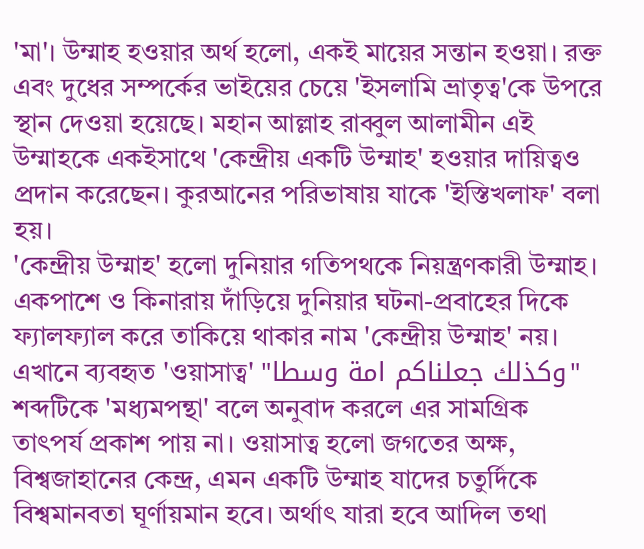'মা'। উম্মাহ হওয়ার অর্থ হলো, একই মায়ের সন্তান হওয়া। রক্ত এবং দুধের সম্পর্কের ভাইয়ের চেয়ে 'ইসলামি ভ্রাতৃত্ব'কে উপরে স্থান দেওয়া হয়েছে। মহান আল্লাহ রাব্বুল আলামীন এই উম্মাহকে একইসাথে 'কেন্দ্রীয় একটি উম্মাহ' হওয়ার দায়িত্বও প্রদান করেছেন। কুরআনের পরিভাষায় যাকে 'ইস্তিখলাফ' বলা হয়।
'কেন্দ্রীয় উম্মাহ' হলো দুনিয়ার গতিপথকে নিয়ন্ত্রণকারী উম্মাহ। একপাশে ও কিনারায় দাঁড়িয়ে দুনিয়ার ঘটনা-প্রবাহের দিকে ফ্যালফ্যাল করে তাকিয়ে থাকার নাম 'কেন্দ্রীয় উম্মাহ' নয়। এখানে ব্যবহৃত 'ওয়াসাত্ব' "وكذلك جعلناكم امة وسطا" শব্দটিকে 'মধ্যমপন্থা' বলে অনুবাদ করলে এর সামগ্রিক তাৎপর্য প্রকাশ পায় না। ওয়াসাত্ব হলো জগতের অক্ষ, বিশ্বজাহানের কেন্দ্র, এমন একটি উম্মাহ যাদের চতুর্দিকে বিশ্বমানবতা ঘূর্ণায়মান হবে। অর্থাৎ যারা হবে আদিল তথা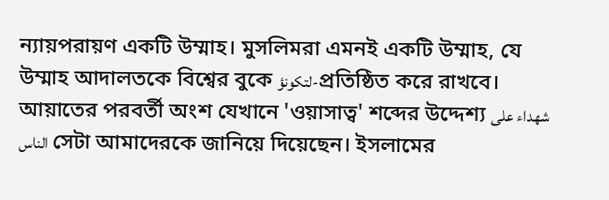ন্যায়পরায়ণ একটি উম্মাহ। মুসলিমরা এমনই একটি উম্মাহ, যে উম্মাহ আদালতকে বিশ্বের বুকে لتكونؤ-প্রতিষ্ঠিত করে রাখবে। আয়াতের পরবর্তী অংশ যেখানে 'ওয়াসাত্ব' শব্দের উদ্দেশ্য شهداء على الناس সেটা আমাদেরকে জানিয়ে দিয়েছেন। ইসলামের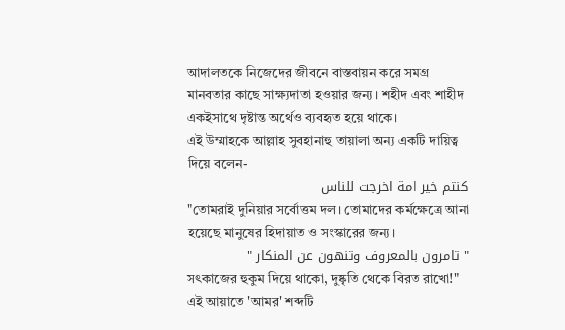আদালতকে নিজেদের জীবনে বাস্তবায়ন করে সমগ্র মানবতার কাছে সাক্ষ্যদাতা হওয়ার জন্য। শহীদ এবং শাহীদ একইসাথে দৃষ্টান্ত অর্থেও ব্যবহৃত হয়ে থাকে।
এই উম্মাহকে আল্লাহ সুবহানাহু তায়ালা অন্য একটি দায়িত্ব দিয়ে বলেন-
كنتم خير امة اخرجت للناس
"তোমরাই দুনিয়ার সর্বোত্তম দল। তোমাদের কর্মক্ষেত্রে আনা হয়েছে মানুষের হিদায়াত ও সংস্কারের জন্য।
" تامرون بالمعروف وتنهون عن المنكار "
সৎকাজের হুকুম দিয়ে থাকো, দুষ্কৃতি থেকে বিরত রাখো!"
এই আয়াতে 'আমর' শব্দটি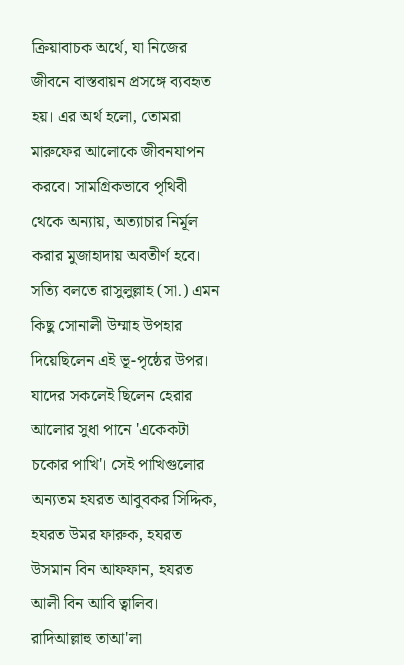ক্রিয়াবাচক অর্থে, যা নিজের জীবনে বাস্তবায়ন প্রসঙ্গে ব্যবহৃত হয়। এর অর্থ হলো, তোমরা মারুফের আলোকে জীবনযাপন করবে। সামগ্রিকভাবে পৃথিবী থেকে অন্যায়, অত্যাচার নির্মূল করার মুজাহাদায় অবতীর্ণ হবে। সত্যি বলতে রাসুলুল্লাহ (সা.) এমন কিছু সোনালী উম্মাহ উপহার দিয়েছিলেন এই ভূ-পৃষ্ঠের উপর। যাদের সকলেই ছিলেন হেরার আলোর সুধা পানে 'একেকটা চকোর পাখি'। সেই পাখিগুলোর অন্যতম হযরত আবুবকর সিদ্দিক, হযরত উমর ফারুক, হযরত উসমান বিন আফফান, হযরত আলী বিন আবি ত্বালিব। রাদিআল্লাহু তাআ'লা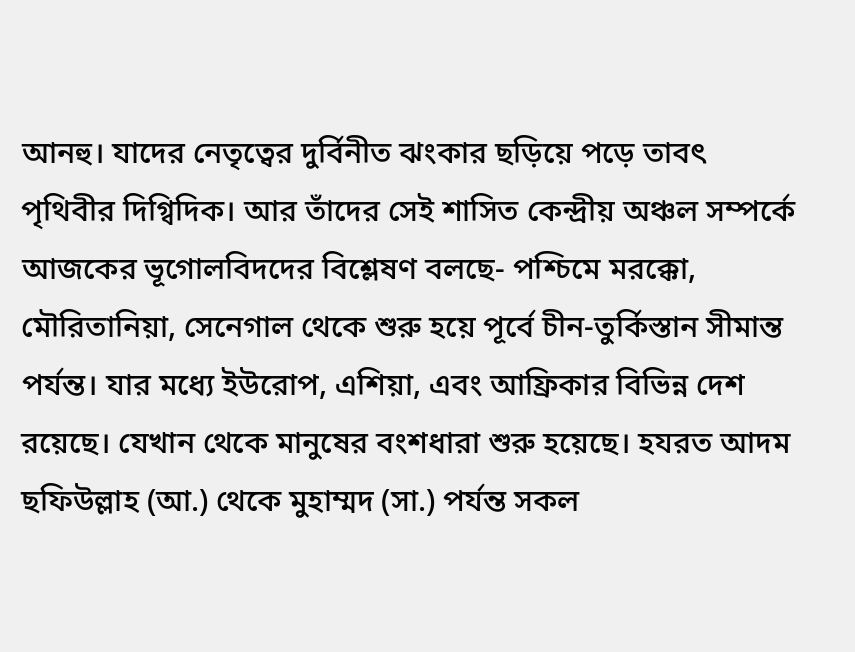আনহু। যাদের নেতৃত্বের দুর্বিনীত ঝংকার ছড়িয়ে পড়ে তাবৎ পৃথিবীর দিগ্বিদিক। আর তাঁদের সেই শাসিত কেন্দ্রীয় অঞ্চল সম্পর্কে
আজকের ভূগোলবিদদের বিশ্লেষণ বলছে- পশ্চিমে মরক্কো, মৌরিতানিয়া, সেনেগাল থেকে শুরু হয়ে পূর্বে চীন-তুর্কিস্তান সীমান্ত পর্যন্ত। যার মধ্যে ইউরোপ, এশিয়া, এবং আফ্রিকার বিভিন্ন দেশ রয়েছে। যেখান থেকে মানুষের বংশধারা শুরু হয়েছে। হযরত আদম ছফিউল্লাহ (আ.) থেকে মুহাম্মদ (সা.) পর্যন্ত সকল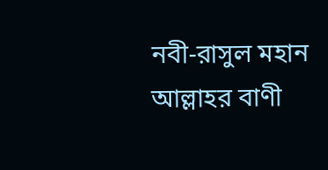নবী-রাসুল মহান আল্লাহর বাণী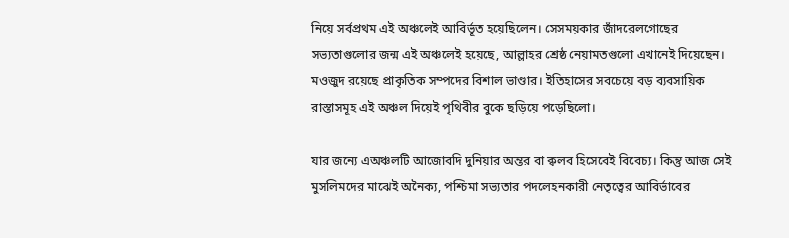নিয়ে সর্বপ্রথম এই অঞ্চলেই আবির্ভূত হয়েছিলেন। সেসময়কার জাঁদরেলগোছের সভ্যতাগুলোর জন্ম এই অঞ্চলেই হয়েছে, আল্লাহর শ্রেষ্ঠ নেয়ামতগুলো এখানেই দিয়েছেন। মওজুদ রয়েছে প্রাকৃতিক সম্পদের বিশাল ভাণ্ডার। ইতিহাসের সবচেয়ে বড় ব্যবসায়িক রাস্তাসমূহ এই অঞ্চল দিয়েই পৃথিবীর বুকে ছড়িয়ে পড়েছিলো।

যার জন্যে এঅঞ্চলটি আজোবদি দুনিয়ার অন্তর বা ক্বলব হিসেবেই বিবেচ্য। কিন্তু আজ সেই মুসলিমদের মাঝেই অনৈক্য, পশ্চিমা সভ্যতার পদলেহনকারী নেতৃত্বের আবির্ভাবের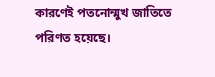কারণেই পতনোন্মুখ জাতিতে পরিণত হয়েছে।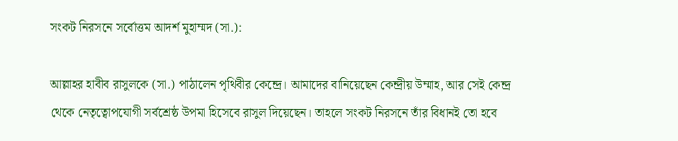সংকট নিরসনে সর্বোত্তম আদর্শ মুহাম্মদ (সা.):

আল্লাহর হাবীব রাসুলকে (সা.) পাঠালেন পৃথিবীর কেন্দ্রে। আমাদের বানিয়েছেন কেন্দ্রীয় উম্মাহ, আর সেই কেন্দ্র থেকে নেতৃত্বোপযোগী সর্বশ্রেষ্ঠ উপমা হিসেবে রাসুল দিয়েছেন। তাহলে সংকট নিরসনে তাঁর বিধানই তো হবে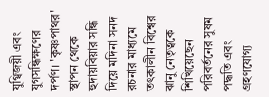যুগ্বিজয়ী এবং যুগসন্ধিক্ষণের দর্পণ। 'কৃষ্ণপাথর' স্থাপন থেকে হুদায়বিয়ার সন্ধি দিয়ে মদিনা সনদ রচনার মাধ্যমে তৎকালীন বিশ্বের ঝানু নেতৃত্বকে শিখিয়েছেন পরিবর্তনের সুষম পদ্ধতি এবং গ্রহণযোগ্য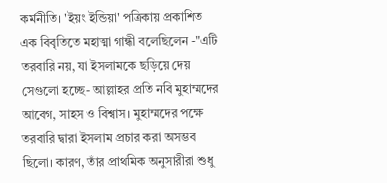কর্মনীতি। 'ইয়ং ইন্ডিয়া' পত্রিকায় প্রকাশিত এক বিবৃতিতে মহাত্মা গান্ধী বলেছিলেন -"এটি তরবারি নয়, যা ইসলামকে ছড়িয়ে দেয় সেগুলো হচ্ছে- আল্লাহর প্রতি নবি মুহাম্মদের আবেগ, সাহস ও বিশ্বাস। মুহাম্মদের পক্ষে তরবারি দ্বারা ইসলাম প্রচার করা অসম্ভব ছিলো। কারণ, তাঁর প্রাথমিক অনুসারীরা শুধু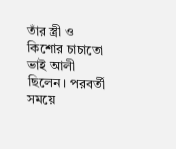তাঁর স্ত্রী ও কিশোর চাচাতো ভাই আলী ছিলেন। পরবর্তী সময়ে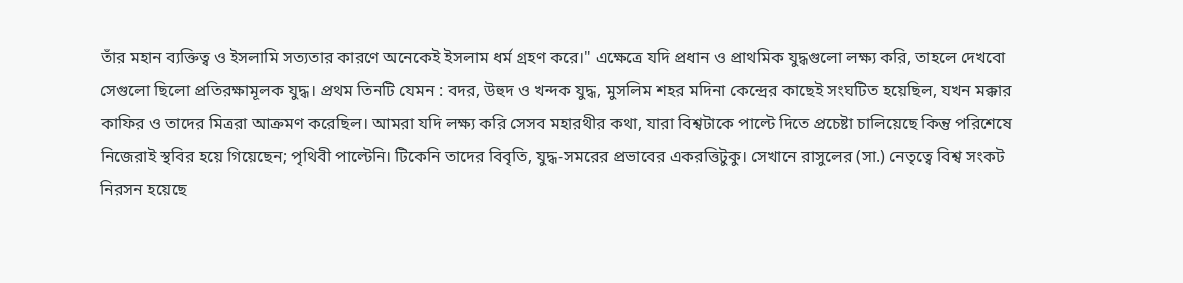তাঁর মহান ব্যক্তিত্ব ও ইসলামি সত্যতার কারণে অনেকেই ইসলাম ধর্ম গ্রহণ করে।" এক্ষেত্রে যদি প্রধান ও প্রাথমিক যুদ্ধগুলো লক্ষ্য করি, তাহলে দেখবো সেগুলো ছিলো প্রতিরক্ষামূলক যুদ্ধ। প্রথম তিনটি যেমন : বদর, উহুদ ও খন্দক যুদ্ধ, মুসলিম শহর মদিনা কেন্দ্রের কাছেই সংঘটিত হয়েছিল, যখন মক্কার কাফির ও তাদের মিত্ররা আক্রমণ করেছিল। আমরা যদি লক্ষ্য করি সেসব মহারথীর কথা, যারা বিশ্বটাকে পাল্টে দিতে প্রচেষ্টা চালিয়েছে কিন্তু পরিশেষে নিজেরাই স্থবির হয়ে গিয়েছেন; পৃথিবী পাল্টেনি। টিকেনি তাদের বিবৃতি, যুদ্ধ-সমরের প্রভাবের একরত্তিটুকু। সেখানে রাসুলের (সা.) নেতৃত্বে বিশ্ব সংকট নিরসন হয়েছে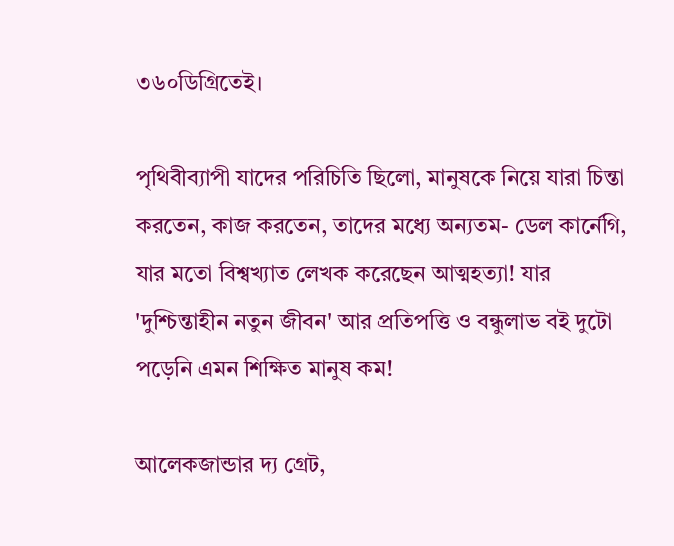৩৬০ডিগ্রিতেই।

পৃথিবীব্যাপী যাদের পরিচিতি ছিলো, মানুষকে নিয়ে যারা চিন্তা করতেন, কাজ করতেন, তাদের মধ্যে অন্যতম- ডেল কার্নেগি, যার মতো বিশ্বখ্যাত লেখক করেছেন আত্মহত্যা! যার 'দুশ্চিন্তাহীন নতুন জীবন' আর প্রতিপত্তি ও বন্ধুলাভ বই দুটো পড়েনি এমন শিক্ষিত মানুষ কম!

আলেকজান্ডার দ্য গ্রেট,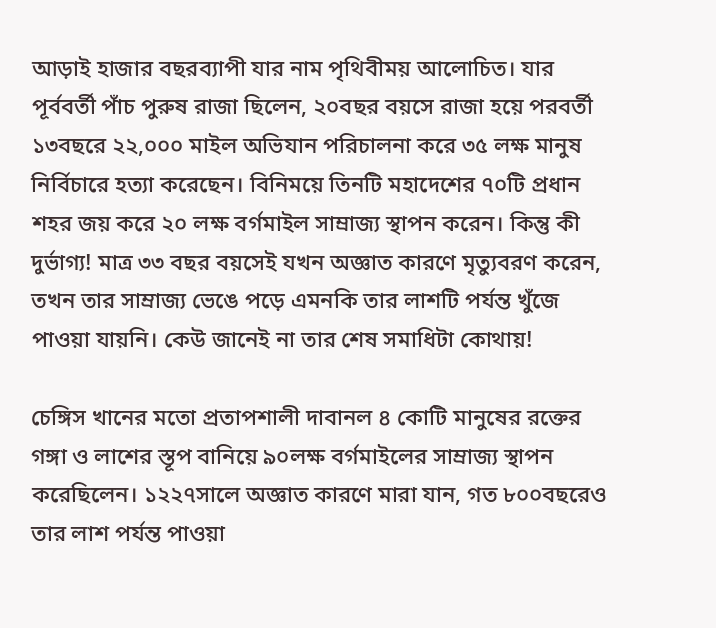আড়াই হাজার বছরব্যাপী যার নাম পৃথিবীময় আলোচিত। যার পূর্ববর্তী পাঁচ পুরুষ রাজা ছিলেন, ২০বছর বয়সে রাজা হয়ে পরবর্তী ১৩বছরে ২২,০০০ মাইল অভিযান পরিচালনা করে ৩৫ লক্ষ মানুষ নির্বিচারে হত্যা করেছেন। বিনিময়ে তিনটি মহাদেশের ৭০টি প্রধান শহর জয় করে ২০ লক্ষ বর্গমাইল সাম্রাজ্য স্থাপন করেন। কিন্তু কী দুর্ভাগ্য! মাত্র ৩৩ বছর বয়সেই যখন অজ্ঞাত কারণে মৃত্যুবরণ করেন, তখন তার সাম্রাজ্য ভেঙে পড়ে এমনকি তার লাশটি পর্যন্ত খুঁজে পাওয়া যায়নি। কেউ জানেই না তার শেষ সমাধিটা কোথায়!

চেঙ্গিস খানের মতো প্রতাপশালী দাবানল ৪ কোটি মানুষের রক্তের গঙ্গা ও লাশের স্তূপ বানিয়ে ৯০লক্ষ বর্গমাইলের সাম্রাজ্য স্থাপন করেছিলেন। ১২২৭সালে অজ্ঞাত কারণে মারা যান, গত ৮০০বছরেও তার লাশ পর্যন্ত পাওয়া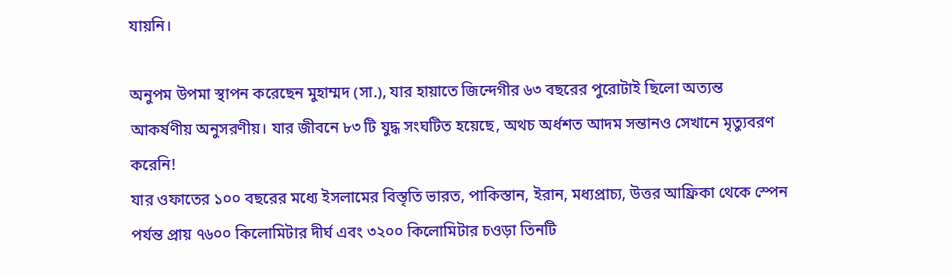যায়নি।

অনুপম উপমা স্থাপন করেছেন মুহাম্মদ (সা.), যার হায়াতে জিন্দেগীর ৬৩ বছরের পুরোটাই ছিলো অত্যন্ত আকর্ষণীয় অনুসরণীয়। যার জীবনে ৮৩ টি যুদ্ধ সংঘটিত হয়েছে, অথচ অর্ধশত আদম সন্তানও সেখানে মৃত্যুবরণ করেনি!
যার ওফাতের ১০০ বছরের মধ্যে ইসলামের বিস্তৃতি ভারত, পাকিস্তান, ইরান, মধ্যপ্রাচ্য, উত্তর আফ্রিকা থেকে স্পেন পর্যন্ত প্রায় ৭৬০০ কিলোমিটার দীর্ঘ এবং ৩২০০ কিলোমিটার চওড়া তিনটি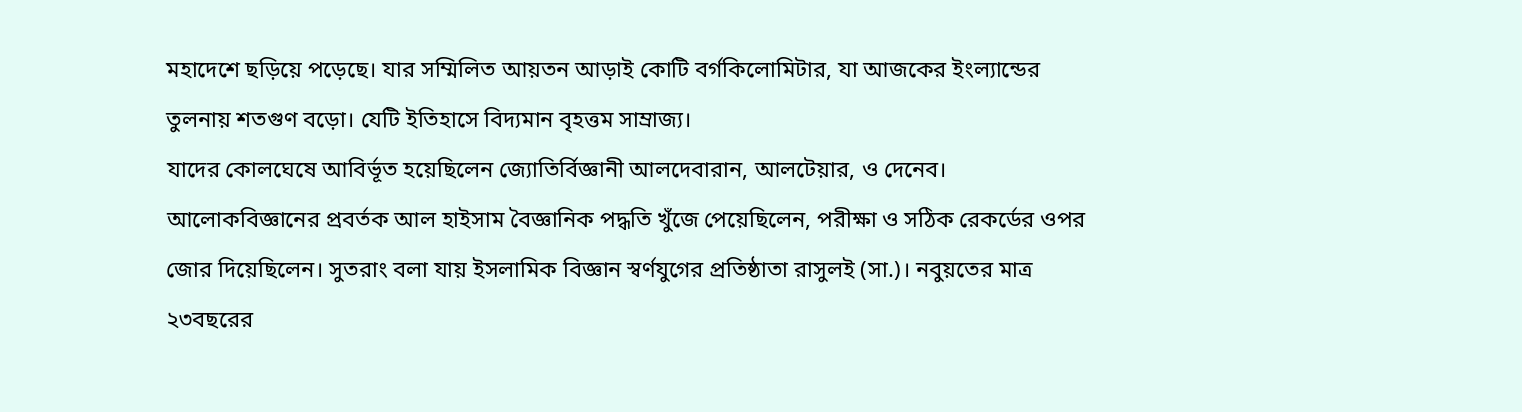মহাদেশে ছড়িয়ে পড়েছে। যার সম্মিলিত আয়তন আড়াই কোটি বর্গকিলোমিটার, যা আজকের ইংল্যান্ডের তুলনায় শতগুণ বড়ো। যেটি ইতিহাসে বিদ্যমান বৃহত্তম সাম্রাজ্য।
যাদের কোলঘেষে আবির্ভূত হয়েছিলেন জ্যোতির্বিজ্ঞানী আলদেবারান, আলটেয়ার, ও দেনেব। আলোকবিজ্ঞানের প্রবর্তক আল হাইসাম বৈজ্ঞানিক পদ্ধতি খুঁজে পেয়েছিলেন, পরীক্ষা ও সঠিক রেকর্ডের ওপর জোর দিয়েছিলেন। সুতরাং বলা যায় ইসলামিক বিজ্ঞান স্বর্ণযুগের প্রতিষ্ঠাতা রাসুলই (সা.)। নবুয়তের মাত্র ২৩বছরের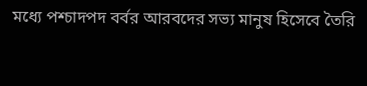মধ্যে পশ্চাদপদ বর্বর আরবদের সভ্য মানুষ হিসেবে তৈরি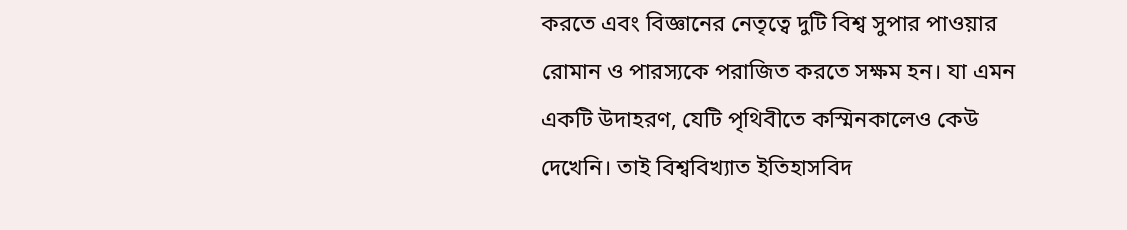করতে এবং বিজ্ঞানের নেতৃত্বে দুটি বিশ্ব সুপার পাওয়ার রোমান ও পারস্যকে পরাজিত করতে সক্ষম হন। যা এমন একটি উদাহরণ, যেটি পৃথিবীতে কস্মিনকালেও কেউ দেখেনি। তাই বিশ্ববিখ্যাত ইতিহাসবিদ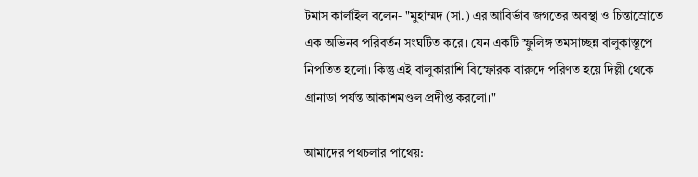টমাস কার্লাইল বলেন- "মুহাম্মদ (সা.) এর আবির্ভাব জগতের অবস্থা ও চিন্তাস্রোতে এক অভিনব পরিবর্তন সংঘটিত করে। যেন একটি স্ফুলিঙ্গ তমসাচ্ছন্ন বালুকাস্তূপে নিপতিত হলো। কিন্তু এই বালুকারাশি বিস্ফোরক বারুদে পরিণত হয়ে দিল্লী থেকে গ্রানাডা পর্যন্ত আকাশমণ্ডল প্রদীপ্ত করলো।"

আমাদের পথচলার পাথেয়: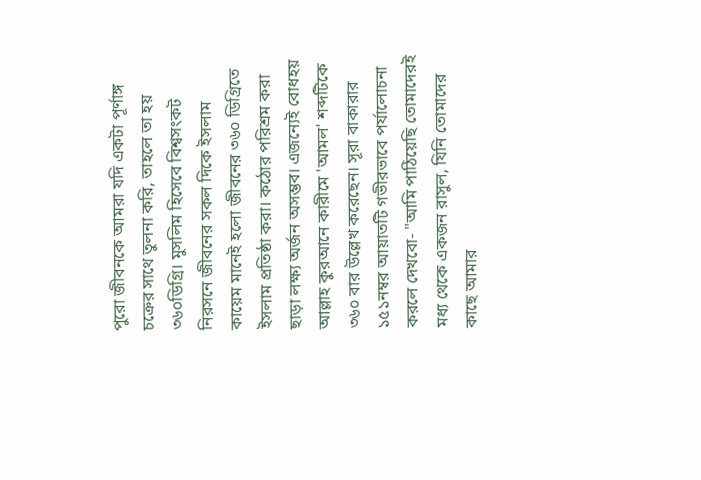পুরো জীবনকে আমরা যদি একটা পূর্ণাঙ্গ চক্রের সাথে তুলনা করি, তাহলে তা হয় ৩৬০ডিগ্রি। মুসলিম হিসেবে বিশ্বসংকট নিরসনে জীবনের সকল দিকে ইসলাম কায়েম মানেই হলো জীবনের ৩৬০ ডিগ্রিতে ইসলাম প্রতিষ্ঠা করা। কঠোর পরিশ্রম করা ছাড়া লক্ষ্য অর্জন অসম্ভব। এজন্যেই বোধহয় আল্লাহ কুরআনে কারীমে 'আমল' শব্দটিকে ৩৬০ বার উল্লেখ করেছেন। সূরা বাকারার ১৫১নম্বর আয়াতটি গভীরভাবে পর্যালোচনা করলে দেখবো- "আমি পাঠিয়েছি তোমাদেরই মধ্য থেকে একজন রাসুল, যিনি তোমাদের কাছে আমার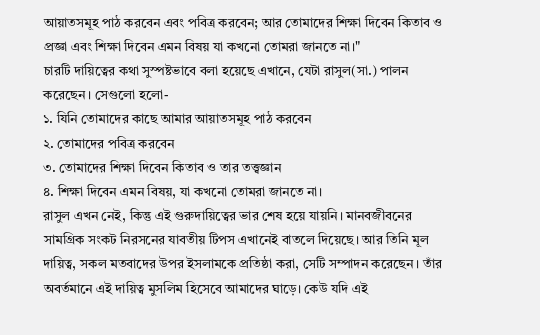আয়াতসমূহ পাঠ করবেন এবং পবিত্র করবেন; আর তোমাদের শিক্ষা দিবেন কিতাব ও প্রজ্ঞা এবং শিক্ষা দিবেন এমন বিষয় যা কখনো তোমরা জানতে না।"
চারটি দায়িত্বের কথা সুস্পষ্টভাবে বলা হয়েছে এখানে, যেটা রাসুল(সা.) পালন করেছেন। সেগুলো হলো-
১. যিনি তোমাদের কাছে আমার আয়াতসমূহ পাঠ করবেন
২. তোমাদের পবিত্র করবেন
৩. তোমাদের শিক্ষা দিবেন কিতাব ও তার তত্ত্বজ্ঞান
৪. শিক্ষা দিবেন এমন বিষয়, যা কখনো তোমরা জানতে না।
রাসুল এখন নেই, কিন্তু এই গুরুদায়িত্বের ভার শেষ হয়ে যায়নি। মানবজীবনের সামগ্রিক সংকট নিরসনের যাবতীয় টিপস এখানেই বাতলে দিয়েছে। আর তিনি মূল দায়িত্ব, সকল মতবাদের উপর ইসলামকে প্রতিষ্ঠা করা, সেটি সম্পাদন করেছেন। তাঁর অবর্তমানে এই দায়িত্ব মুসলিম হিসেবে আমাদের ঘাড়ে। কেউ যদি এই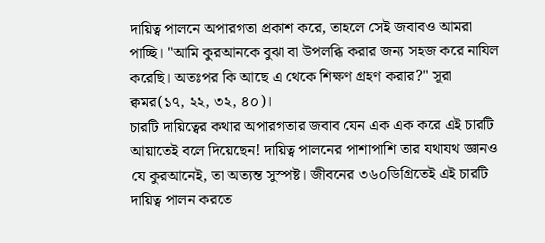দায়িত্ব পালনে অপারগতা প্রকাশ করে, তাহলে সেই জবাবও আমরা পাচ্ছি। "আমি কুরআনকে বুঝা বা উপলব্ধি করার জন্য সহজ করে নাযিল করেছি। অতঃপর কি আছে এ থেকে শিক্ষণ গ্রহণ করার?" সূরা ক্বমর(১৭, ২২, ৩২, ৪০)।
চারটি দায়িত্বের কথার অপারগতার জবাব যেন এক এক করে এই চারটি আয়াতেই বলে দিয়েছেন! দায়িত্ব পালনের পাশাপাশি তার যথাযথ জ্ঞানও যে কুরআনেই, তা অত্যন্ত সুস্পষ্ট। জীবনের ৩৬০ডিগ্রিতেই এই চারটি দায়িত্ব পালন করতে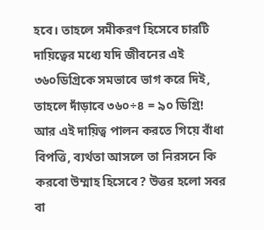হবে। তাহলে সমীকরণ হিসেবে চারটি দায়িত্বের মধ্যে যদি জীবনের এই ৩৬০ডিগ্রিকে সমভাবে ভাগ করে দিই, তাহলে দাঁড়াবে ৩৬০÷৪ = ৯০ ডিগ্রি!
আর এই দায়িত্ব পালন করতে গিয়ে বাঁধা বিপত্তি, ব্যর্থতা আসলে তা নিরসনে কি করবো উম্মাহ হিসেবে? উত্তর হলো সবর বা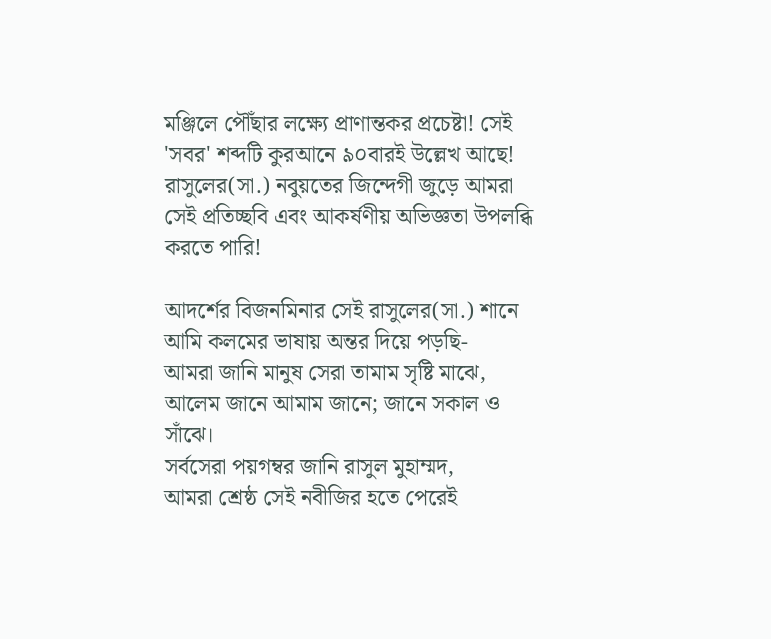মঞ্জিলে পৌঁছার লক্ষ্যে প্রাণান্তকর প্রচেষ্টা! সেই 'সবর' শব্দটি কুরআনে ৯০বারই উল্লেখ আছে! রাসুলের(সা.) নবুয়তের জিন্দেগী জুড়ে আমরা সেই প্রতিচ্ছবি এবং আকর্ষণীয় অভিজ্ঞতা উপলব্ধি করতে পারি!

আদর্শের বিজনমিনার সেই রাসুলের(সা.) শানে আমি কলমের ভাষায় অন্তর দিয়ে পড়ছি-
আমরা জানি মানুষ সেরা তামাম সৃষ্টি মাঝে,
আলেম জানে আমাম জানে; জানে সকাল ও সাঁঝে।
সর্বসেরা পয়গম্বর জানি রাসুল মুহাম্মদ,
আমরা শ্রেষ্ঠ সেই নবীজির হতে পেরেই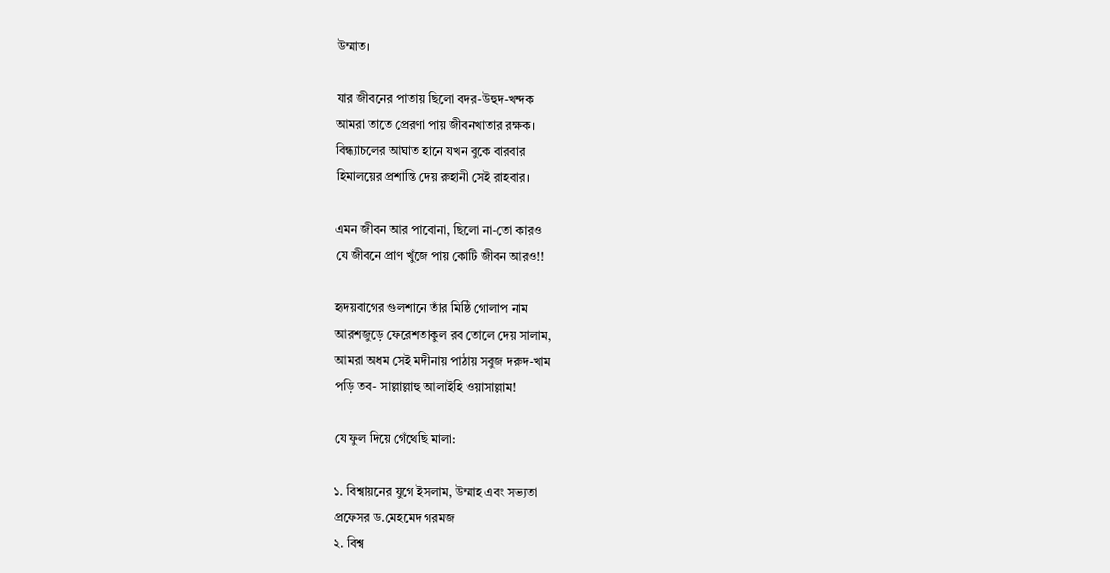উম্মাত।

যার জীবনের পাতায় ছিলো বদর-উহুদ-খন্দক
আমরা তাতে প্রেরণা পায় জীবনখাতার রক্ষক।
বিন্ধ্যাচলের আঘাত হানে যখন বুকে বারবার
হিমালয়ের প্রশান্তি দেয় রুহানী সেই রাহবার।

এমন জীবন আর পাবোনা, ছিলো না-তো কারও
যে জীবনে প্রাণ খুঁজে পায় কোটি জীবন আরও!!

হৃদয়বাগের গুলশানে তাঁর মিষ্ঠি গোলাপ নাম
আরশজুড়ে ফেরেশতাকুল রব তোলে দেয় সালাম,
আমরা অধম সেই মদীনায় পাঠায় সবুজ দরুদ-খাম
পড়ি তব- সাল্লাল্লাহু আলাইহি ওয়াসাল্লাম!

যে ফুল দিয়ে গেঁথেছি মালা:

১. বিশ্বায়নের যুগে ইসলাম, উম্মাহ এবং সভ্যতা
প্রফেসর ড.মেহমেদ গরমজ
২. বিশ্ব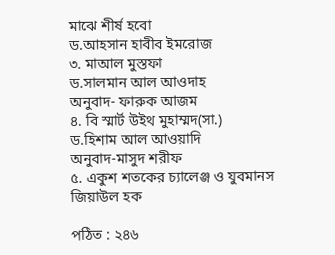মাঝে শীর্ষ হবো
ড.আহসান হাবীব ইমরোজ
৩. মাআল মুস্তফা
ড.সালমান আল আওদাহ
অনুবাদ- ফারুক আজম
৪. বি স্মার্ট উইথ মুহাম্মদ(সা.)
ড.হিশাম আল আওয়াদি
অনুবাদ-মাসুদ শরীফ
৫. একুশ শতকের চ্যালেঞ্জ ও যুবমানস
জিয়াউল হক

পঠিত : ২৪৬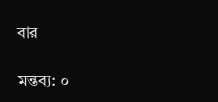বার

মন্তব্য: ০